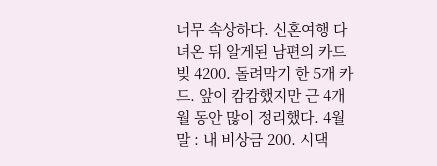너무 속상하다. 신혼여행 다녀온 뒤 알게된 남편의 카드빚 4200. 돌려막기 한 5개 카드. 앞이 캄캄했지만 근 4개월 동안 많이 정리했다. 4월말 : 내 비상금 200. 시댁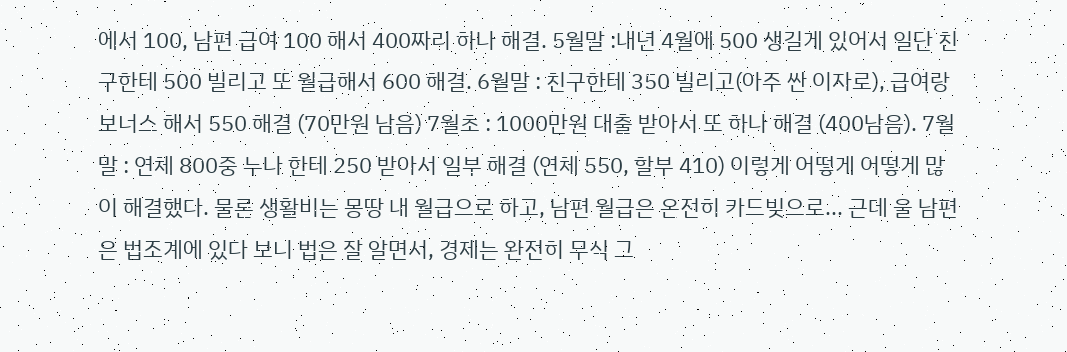에서 100, 남편 급여 100 해서 400짜리 하나 해결. 5월말 :내년 4월에 500 생길게 있어서 일단 친구한테 500 빌리고 또 월급해서 600 해결. 6월말 : 친구한테 350 빌리고(아주 싼 이자로), 급여랑 보너스 해서 550 해결 (70만원 남음) 7월초 : 1000만원 대출 받아서 또 하나 해결 (400남음). 7월말 : 연체 800중 누나 한테 250 받아서 일부 해결 (연체 550, 할부 410) 이렇게 어떻게 어떻게 많이 해결했다. 물론 생활비는 몽땅 내 월급으로 하고, 남편 월급은 온전히 카드빚으로... 근데 울 남편은 법조계에 있다 보니 법은 잘 알면서, 경제는 완전히 무식 그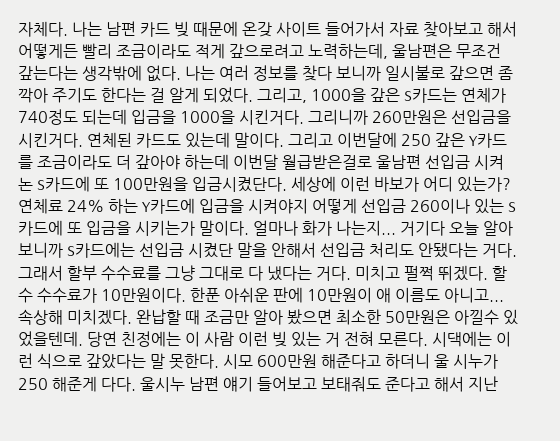자체다. 나는 남편 카드 빚 때문에 온갖 사이트 들어가서 자료 찾아보고 해서 어떻게든 빨리 조금이라도 적게 갚으로려고 노력하는데, 울남편은 무조건 갚는다는 생각밖에 없다. 나는 여러 정보를 찾다 보니까 일시불로 갚으면 좀 깍아 주기도 한다는 걸 알게 되었다. 그리고, 1000을 갚은 S카드는 연체가 740정도 되는데 입금을 1000을 시킨거다. 그리니까 260만원은 선입금을 시킨거다. 연체된 카드도 있는데 말이다. 그리고 이번달에 250 갚은 Y카드를 조금이라도 더 갚아야 하는데 이번달 월급받은걸로 울남편 선입금 시켜논 S카드에 또 100만원을 입금시켰단다. 세상에 이런 바보가 어디 있는가? 연체료 24% 하는 Y카드에 입금을 시켜야지 어떻게 선입금 260이나 있는 S카드에 또 입금을 시키는가 말이다. 얼마나 화가 나는지... 거기다 오늘 알아 보니까 S카드에는 선입금 시켰단 말을 안해서 선입금 처리도 안됐다는 거다. 그래서 할부 수수료를 그냥 그대로 다 냈다는 거다. 미치고 펄쩍 뛰겠다. 할수 수수료가 10만원이다. 한푼 아쉬운 판에 10만원이 애 이름도 아니고... 속상해 미치겠다. 완납할 때 조금만 알아 봤으면 최소한 50만원은 아낄수 있었을텐데. 당연 친정에는 이 사람 이런 빚 있는 거 전혀 모른다. 시댁에는 이런 식으로 갚았다는 말 못한다. 시모 600만원 해준다고 하더니 울 시누가 250 해준게 다다. 울시누 남편 얘기 들어보고 보태줘도 준다고 해서 지난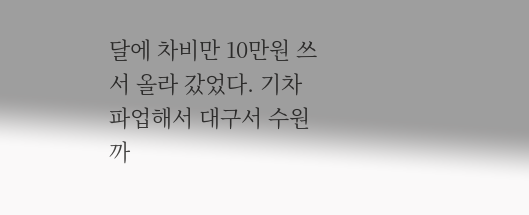달에 차비만 10만원 쓰서 올라 갔었다. 기차 파업해서 대구서 수원까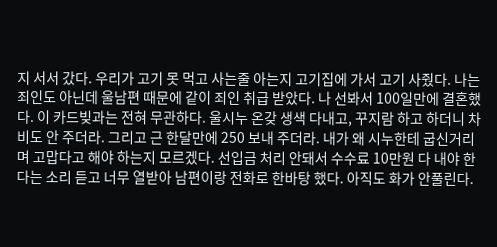지 서서 갔다. 우리가 고기 못 먹고 사는줄 아는지 고기집에 가서 고기 사줬다. 나는 죄인도 아닌데 울남편 때문에 같이 죄인 취급 받았다. 나 선봐서 100일만에 결혼했다. 이 카드빚과는 전혀 무관하다. 울시누 온갖 생색 다내고, 꾸지람 하고 하더니 차비도 안 주더라. 그리고 근 한달만에 250 보내 주더라. 내가 왜 시누한테 굽신거리며 고맙다고 해야 하는지 모르겠다. 선입금 처리 안돼서 수수료 10만원 다 내야 한다는 소리 듣고 너무 열받아 남편이랑 전화로 한바탕 했다. 아직도 화가 안풀린다.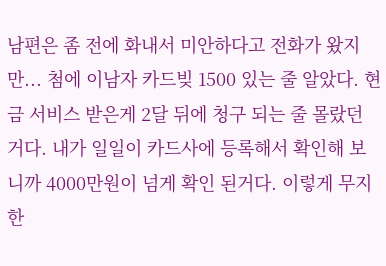남편은 좀 전에 화내서 미안하다고 전화가 왔지만... 첨에 이남자 카드빚 1500 있는 줄 알았다. 현금 서비스 받은게 2달 뒤에 청구 되는 줄 몰랐던 거다. 내가 일일이 카드사에 등록해서 확인해 보니까 4000만원이 넘게 확인 된거다. 이렇게 무지한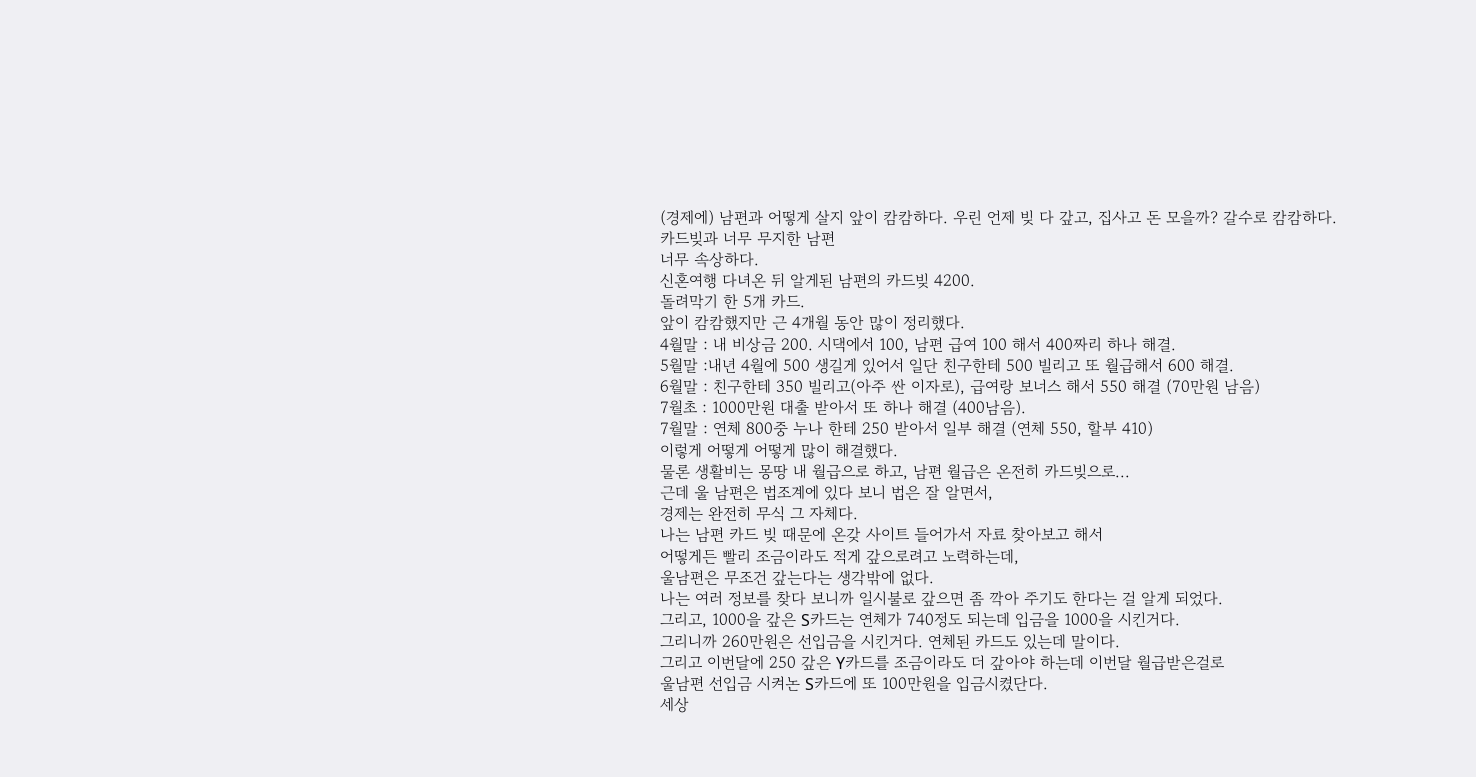(경제에) 남편과 어떻게 살지 앞이 캄캄하다. 우린 언제 빚 다 갚고, 집사고 돈 모을까? 갈수로 캄캄하다.
카드빚과 너무 무지한 남편
너무 속상하다.
신혼여행 다녀온 뒤 알게된 남편의 카드빚 4200.
돌려막기 한 5개 카드.
앞이 캄캄했지만 근 4개월 동안 많이 정리했다.
4월말 : 내 비상금 200. 시댁에서 100, 남편 급여 100 해서 400짜리 하나 해결.
5월말 :내년 4월에 500 생길게 있어서 일단 친구한테 500 빌리고 또 월급해서 600 해결.
6월말 : 친구한테 350 빌리고(아주 싼 이자로), 급여랑 보너스 해서 550 해결 (70만원 남음)
7월초 : 1000만원 대출 받아서 또 하나 해결 (400남음).
7월말 : 연체 800중 누나 한테 250 받아서 일부 해결 (연체 550, 할부 410)
이렇게 어떻게 어떻게 많이 해결했다.
물론 생활비는 몽땅 내 월급으로 하고, 남편 월급은 온전히 카드빚으로...
근데 울 남편은 법조계에 있다 보니 법은 잘 알면서,
경제는 완전히 무식 그 자체다.
나는 남편 카드 빚 때문에 온갖 사이트 들어가서 자료 찾아보고 해서
어떻게든 빨리 조금이라도 적게 갚으로려고 노력하는데,
울남편은 무조건 갚는다는 생각밖에 없다.
나는 여러 정보를 찾다 보니까 일시불로 갚으면 좀 깍아 주기도 한다는 걸 알게 되었다.
그리고, 1000을 갚은 S카드는 연체가 740정도 되는데 입금을 1000을 시킨거다.
그리니까 260만원은 선입금을 시킨거다. 연체된 카드도 있는데 말이다.
그리고 이번달에 250 갚은 Y카드를 조금이라도 더 갚아야 하는데 이번달 월급받은걸로
울남편 선입금 시켜논 S카드에 또 100만원을 입금시켰단다.
세상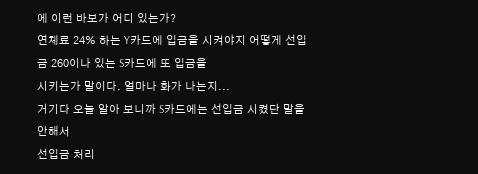에 이런 바보가 어디 있는가?
연체료 24% 하는 Y카드에 입금을 시켜야지 어떻게 선입금 260이나 있는 S카드에 또 입금을
시키는가 말이다. 얼마나 화가 나는지...
거기다 오늘 알아 보니까 S카드에는 선입금 시켰단 말을 안해서
선입금 처리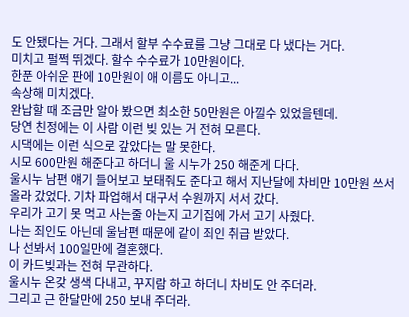도 안됐다는 거다. 그래서 할부 수수료를 그냥 그대로 다 냈다는 거다.
미치고 펄쩍 뛰겠다. 할수 수수료가 10만원이다.
한푼 아쉬운 판에 10만원이 애 이름도 아니고...
속상해 미치겠다.
완납할 때 조금만 알아 봤으면 최소한 50만원은 아낄수 있었을텐데.
당연 친정에는 이 사람 이런 빚 있는 거 전혀 모른다.
시댁에는 이런 식으로 갚았다는 말 못한다.
시모 600만원 해준다고 하더니 울 시누가 250 해준게 다다.
울시누 남편 얘기 들어보고 보태줘도 준다고 해서 지난달에 차비만 10만원 쓰서
올라 갔었다. 기차 파업해서 대구서 수원까지 서서 갔다.
우리가 고기 못 먹고 사는줄 아는지 고기집에 가서 고기 사줬다.
나는 죄인도 아닌데 울남편 때문에 같이 죄인 취급 받았다.
나 선봐서 100일만에 결혼했다.
이 카드빚과는 전혀 무관하다.
울시누 온갖 생색 다내고, 꾸지람 하고 하더니 차비도 안 주더라.
그리고 근 한달만에 250 보내 주더라.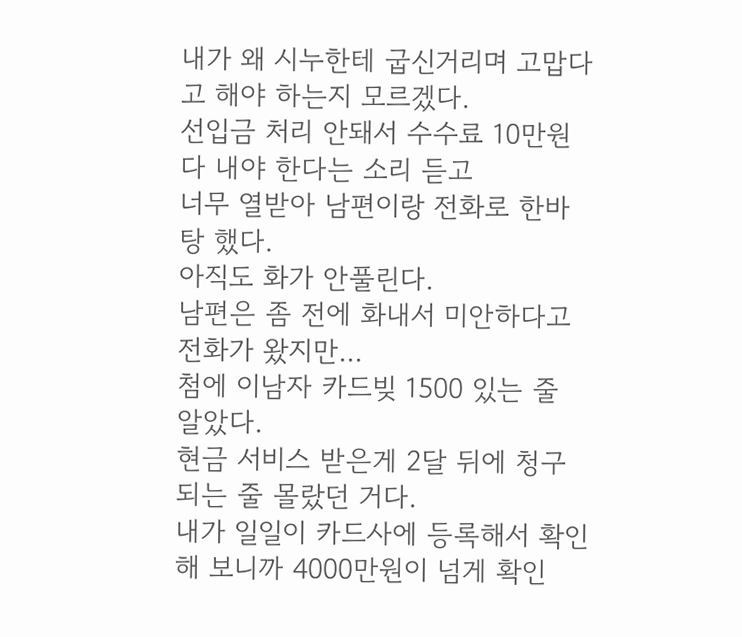내가 왜 시누한테 굽신거리며 고맙다고 해야 하는지 모르겠다.
선입금 처리 안돼서 수수료 10만원 다 내야 한다는 소리 듣고
너무 열받아 남편이랑 전화로 한바탕 했다.
아직도 화가 안풀린다.
남편은 좀 전에 화내서 미안하다고 전화가 왔지만...
첨에 이남자 카드빚 1500 있는 줄 알았다.
현금 서비스 받은게 2달 뒤에 청구 되는 줄 몰랐던 거다.
내가 일일이 카드사에 등록해서 확인해 보니까 4000만원이 넘게 확인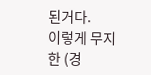된거다.
이렇게 무지한 (경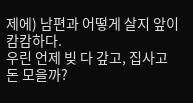제에) 남편과 어떻게 살지 앞이 캄캄하다.
우린 언제 빚 다 갚고, 집사고 돈 모을까?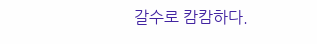갈수로 캄캄하다.